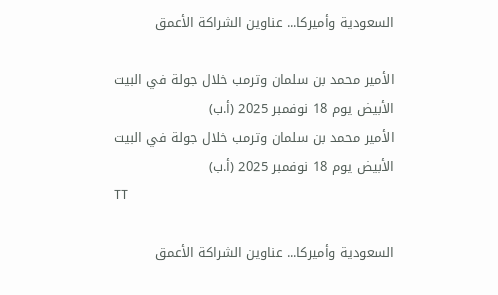السعودية وأميركا... عناوين الشراكة الأعمق

الأمير محمد بن سلمان وترمب خلال جولة في البيت الأبيض يوم 18 نوفمبر 2025 (أ.ب)
الأمير محمد بن سلمان وترمب خلال جولة في البيت الأبيض يوم 18 نوفمبر 2025 (أ.ب)
TT

السعودية وأميركا... عناوين الشراكة الأعمق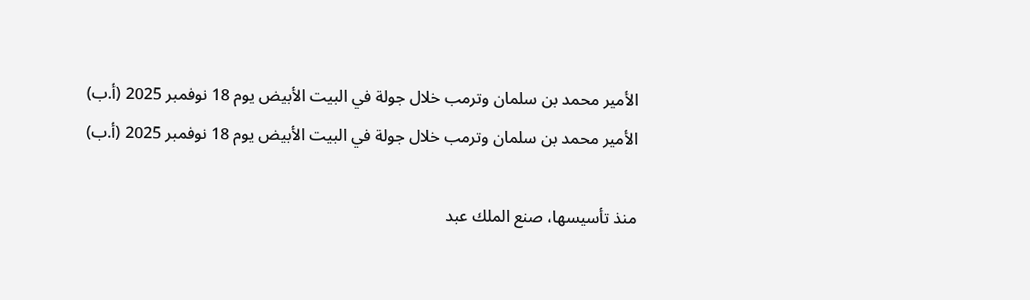الأمير محمد بن سلمان وترمب خلال جولة في البيت الأبيض يوم 18 نوفمبر 2025 (أ.ب)
الأمير محمد بن سلمان وترمب خلال جولة في البيت الأبيض يوم 18 نوفمبر 2025 (أ.ب)

منذ تأسيسها، صنع الملك عبد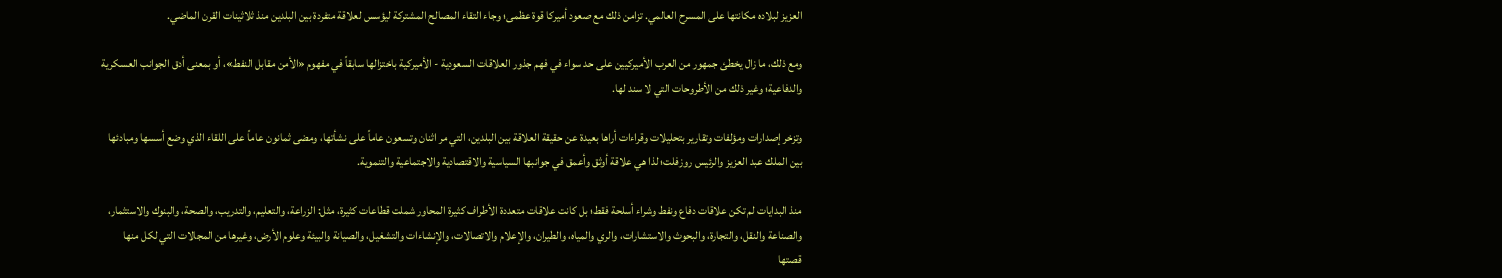العزيز لبلاده مكانتها على المسرح العالمي. تزامن ذلك مع صعود أميركا قوة عظمى؛ وجاء التقاء المصالح المشتركة ليؤسس لعلاقة متفردة بين البلدين منذ ثلاثينات القرن الماضي.

ومع ذلك، ما زال يخطئ جمهور من العرب الأميركيين على حد سواء في فهم جذور العلاقات السعودية - الأميركية باختزالها سابقاً في مفهوم «الأمن مقابل النفط»، أو بمعنى أدق الجوانب العسكرية والدفاعية؛ وغير ذلك من الأطروحات التي لا سند لها.

وتزخر إصدارات ومؤلفات وتقارير بتحليلات وقراءات أراها بعيدة عن حقيقة العلاقة بين البلدين، التي مر اثنان وتسعون عاماً على نشأتها، ومضى ثمانون عاماً على اللقاء الذي وضع أسسها ومبادئها بين الملك عبد العزيز والرئيس روزفلت؛ لذا هي علاقة أوثق وأعمق في جوانبها السياسية والاقتصادية والاجتماعية والتنموية.

منذ البدايات لم تكن علاقات دفاع ونفط وشراء أسلحة فقط؛ بل كانت علاقات متعددة الأطراف كثيرة المحاور شملت قطاعات كثيرة، مثل: الزراعة، والتعليم، والتدريب، والصحة، والبنوك والاستثمار، والصناعة والنقل، والتجارة، والبحوث والاستشارات، والري والمياه، والطيران، والإعلام والاتصالات، والإنشاءات والتشغيل، والصيانة والبيئة وعلوم الأرض، وغيرها من المجالات التي لكل منها قصتها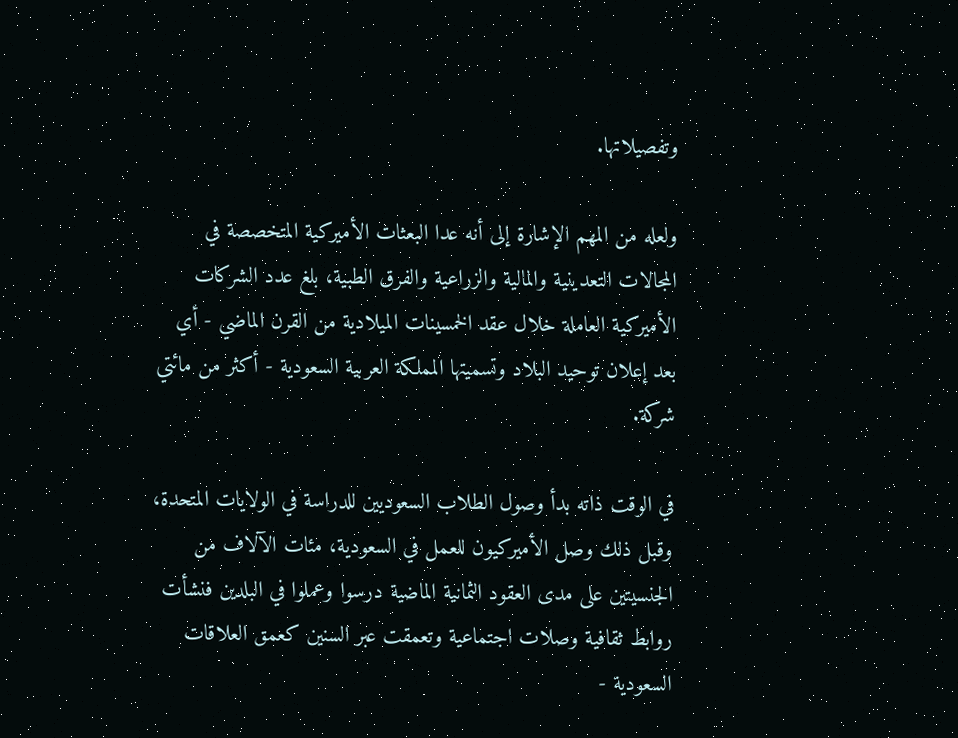وتفصيلاتها.

ولعله من المهم الإشارة إلى أنه عدا البعثات الأميركية المتخصصة في المجالات التعدينية والمالية والزراعية والفرق الطبية، بلغ عدد الشركات الأميركية العاملة خلال عقد الخمسينات الميلادية من القرن الماضي - أي بعد إعلان توحيد البلاد وتسميتها المملكة العربية السعودية - أكثر من مائتي شركة.

في الوقت ذاته بدأ وصول الطلاب السعوديين للدراسة في الولايات المتحدة، وقبل ذلك وصل الأميركيون للعمل في السعودية، مئات الآلاف من الجنسيتين على مدى العقود الثمانية الماضية درسوا وعملوا في البلدين فنشأت روابط ثقافية وصلات اجتماعية وتعمقت عبر السنين كعمق العلاقات السعودية -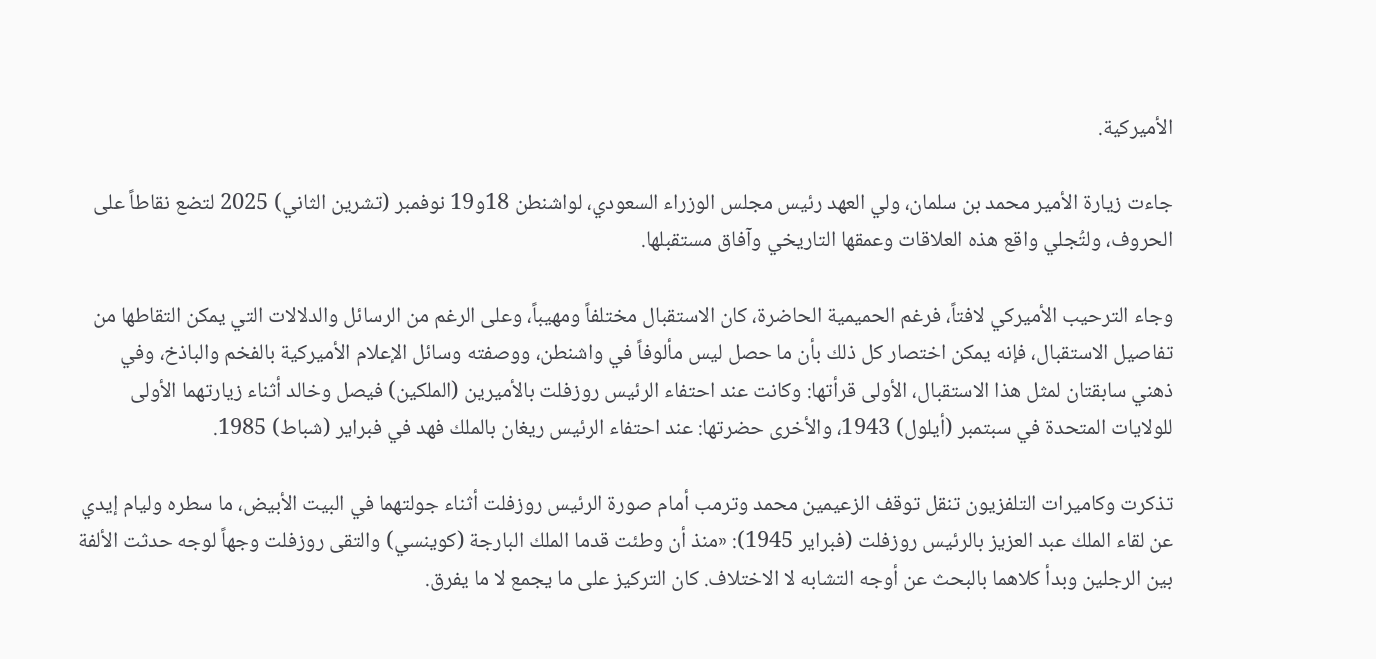الأميركية.

جاءت زيارة الأمير محمد بن سلمان، ولي العهد رئيس مجلس الوزراء السعودي، لواشنطن 18و19 نوفمبر (تشرين الثاني) 2025 لتضع نقاطاً على الحروف، ولتُجلي واقع هذه العلاقات وعمقها التاريخي وآفاق مستقبلها.

وجاء الترحيب الأميركي لافتاً، فرغم الحميمية الحاضرة، كان الاستقبال مختلفاً ومهيباً، وعلى الرغم من الرسائل والدلالات التي يمكن التقاطها من تفاصيل الاستقبال، فإنه يمكن اختصار كل ذلك بأن ما حصل ليس مألوفاً في واشنطن، ووصفته وسائل الإعلام الأميركية بالفخم والباذخ، وفي ذهني سابقتان لمثل هذا الاستقبال، الأولى قرأتها: وكانت عند احتفاء الرئيس روزفلت بالأميرين (الملكين) فيصل وخالد أثناء زيارتهما الأولى للولايات المتحدة في سبتمبر (أيلول) 1943، والأخرى حضرتها: عند احتفاء الرئيس ريغان بالملك فهد في فبراير (شباط) 1985.

تذكرت وكاميرات التلفزيون تنقل توقف الزعيمين محمد وترمب أمام صورة الرئيس روزفلت أثناء جولتهما في البيت الأبيض، ما سطره وليام إيدي عن لقاء الملك عبد العزيز بالرئيس روزفلت (فبراير 1945): «منذ أن وطئت قدما الملك البارجة (كوينسي) والتقى روزفلت وجهاً لوجه حدثت الألفة بين الرجلين وبدأ كلاهما بالبحث عن أوجه التشابه لا الاختلاف. كان التركيز على ما يجمع لا ما يفرق.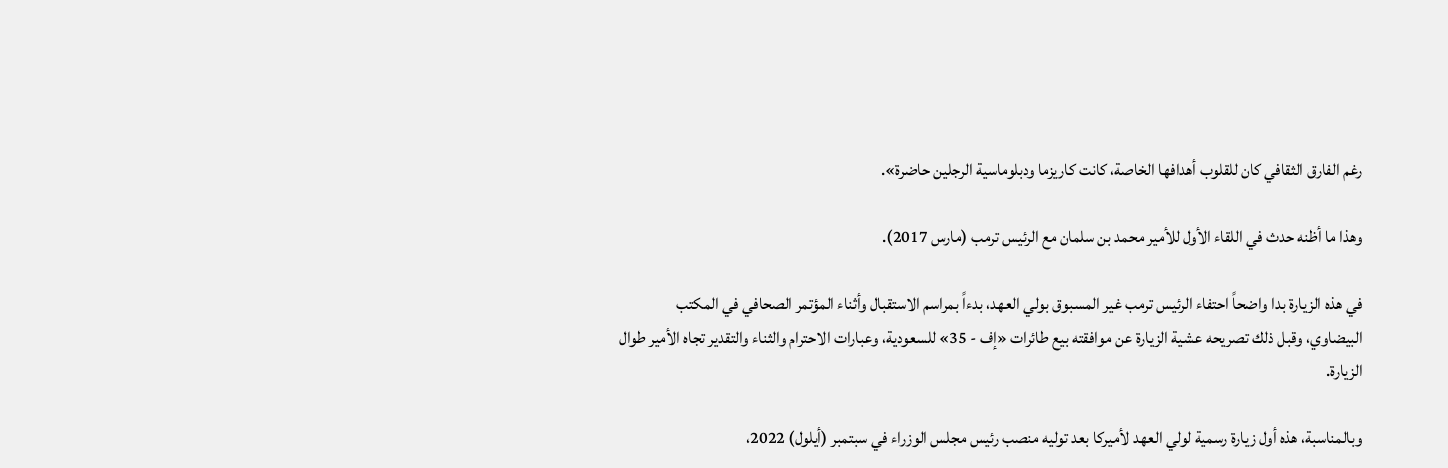رغم الفارق الثقافي كان للقلوب أهدافها الخاصة، كانت كاريزما ودبلوماسية الرجلين حاضرة».

وهذا ما أظنه حدث في اللقاء الأول للأمير محمد بن سلمان مع الرئيس ترمب (مارس 2017).

في هذه الزيارة بدا واضحاً احتفاء الرئيس ترمب غير المسبوق بولي العهد، بدءاً بمراسم الاستقبال وأثناء المؤتمر الصحافي في المكتب البيضاوي، وقبل ذلك تصريحه عشية الزيارة عن موافقته بيع طائرات «إف - 35» للسعودية، وعبارات الاحترام والثناء والتقدير تجاه الأمير طوال الزيارة.

وبالمناسبة، هذه أول زيارة رسمية لولي العهد لأميركا بعد توليه منصب رئيس مجلس الوزراء في سبتمبر (أيلول) 2022،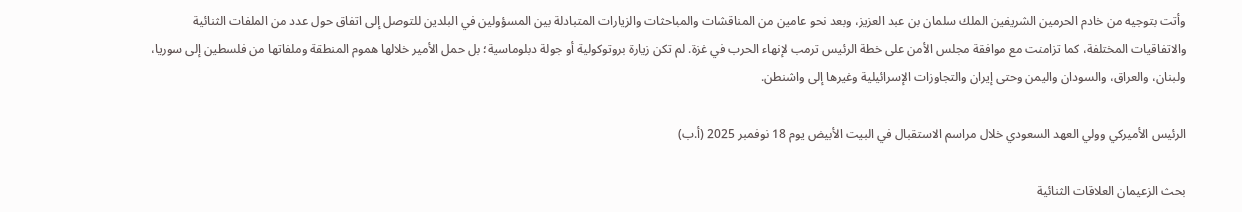وأتت بتوجيه من خادم الحرمين الشريفين الملك سلمان بن عبد العزيز، وبعد نحو عامين من المناقشات والمباحثات والزيارات المتبادلة بين المسؤولين في البلدين للتوصل إلى اتفاق حول عدد من الملفات الثنائية والاتفاقيات المختلفة، كما تزامنت مع موافقة مجلس الأمن على خطة الرئيس ترمب لإنهاء الحرب في غزة. لم تكن زيارة بروتوكولية أو جولة دبلوماسية؛ بل حمل الأمير خلالها هموم المنطقة وملفاتها من فلسطين إلى سوريا، ولبنان، والعراق، والسودان واليمن وحتى إيران والتجاوزات الإسرائيلية وغيرها إلى واشنطن.

الرئيس الأميركي وولي العهد السعودي خلال مراسم الاستقبال في البيت الأبيض يوم 18 نوفمبر 2025 (أ.ب)

بحث الزعيمان العلاقات الثنائية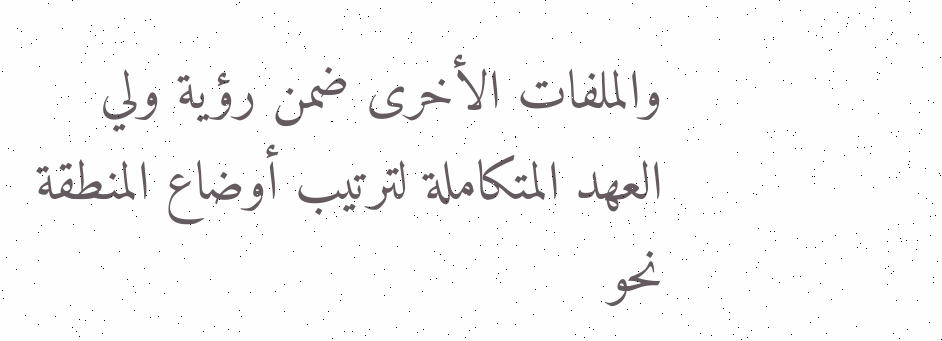والملفات الأخرى ضمن رؤية ولي العهد المتكاملة لترتيب أوضاع المنطقة نحو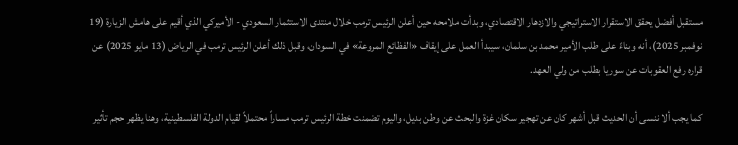مستقبل أفضل يحقق الاستقرار الاستراتيجي والازدهار الاقتصادي، وبدأت ملامحه حين أعلن الرئيس ترمب خلال منتدى الاستثمار السعودي - الأميركي الذي أقيم على هامش الزيارة (19 نوفمبر 2025)، أنه وبناءً على طلب الأمير محمد بن سلمان، سيبدأ العمل على إيقاف «الفظائع المروعة» في السودان، وقبل ذلك أعلن الرئيس ترمب في الرياض (13 مايو 2025) عن قراره رفع العقوبات عن سوريا بطلب من ولي العهد.

كما يجب ألا ننسى أن الحديث قبل أشهر كان عن تهجير سكان غزة والبحث عن وطن بديل، واليوم تضمنت خطة الرئيس ترمب مساراً محتملاً لقيام الدولة الفلسطينية، وهنا يظهر حجم تأثير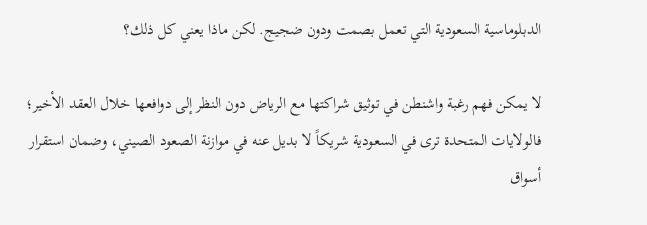الدبلوماسية السعودية التي تعمل بصمت ودون ضجيج. لكن ماذا يعني كل ذلك؟

لا يمكن فهم رغبة واشنطن في توثيق شراكتها مع الرياض دون النظر إلى دوافعها خلال العقد الأخير؛ فالولايات المتحدة ترى في السعودية شريكاً لا بديل عنه في موازنة الصعود الصيني، وضمان استقرار أسواق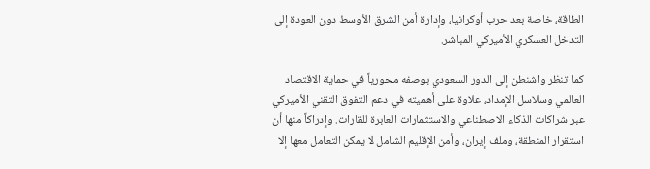الطاقة، خاصة بعد حرب أوكرانيا، وإدارة أمن الشرق الأوسط دون العودة إلى التدخل العسكري الأميركي المباشر.

كما تنظر واشنطن إلى الدور السعودي بوصفه محورياً في حماية الاقتصاد العالمي وسلاسل الإمداد، علاوة على أهميته في دعم التفوق التقني الأميركي عبر شراكات الذكاء الاصطناعي والاستثمارات العابرة للقارات. وإدراكاً منها أن استقرار المنطقة، وملف إيران، وأمن الإقليم الشامل لا يمكن التعامل معها إلا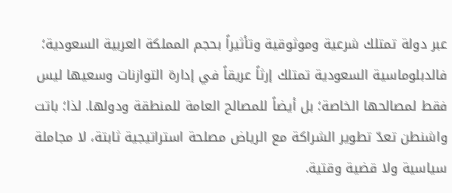عبر دولة تمتلك شرعية وموثوقية وتأثيراً بحجم المملكة العربية السعودية؛ فالدبلوماسية السعودية تمتلك إرثاً عريقاً في إدارة التوازنات وسعيها ليس فقط لمصالحها الخاصة؛ بل أيضاً للمصالح العامة للمنطقة ودولها. لذا؛ باتت واشنطن تعدّ تطوير الشراكة مع الرياض مصلحة استراتيجية ثابتة، لا مجاملة سياسية ولا قضية وقتية.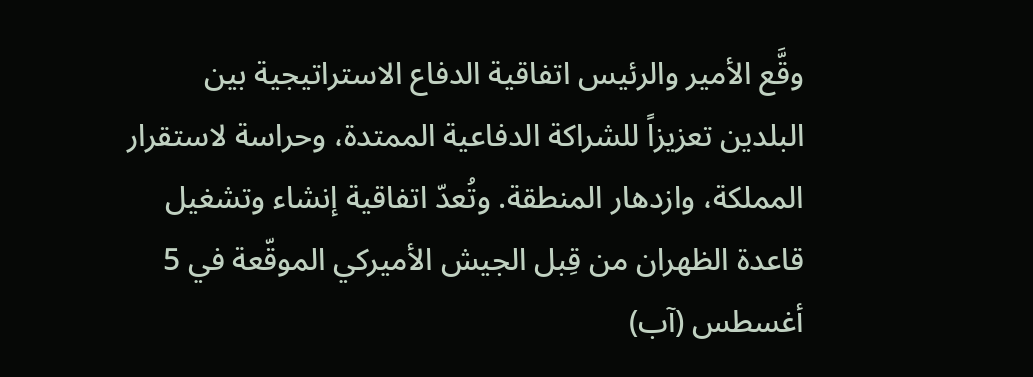وقَّع الأمير والرئيس اتفاقية الدفاع الاستراتيجية بين البلدين تعزيزاً للشراكة الدفاعية الممتدة، وحراسة لاستقرار المملكة، وازدهار المنطقة. وتُعدّ اتفاقية إنشاء وتشغيل قاعدة الظهران من قِبل الجيش الأميركي الموقّعة في 5 أغسطس (آب)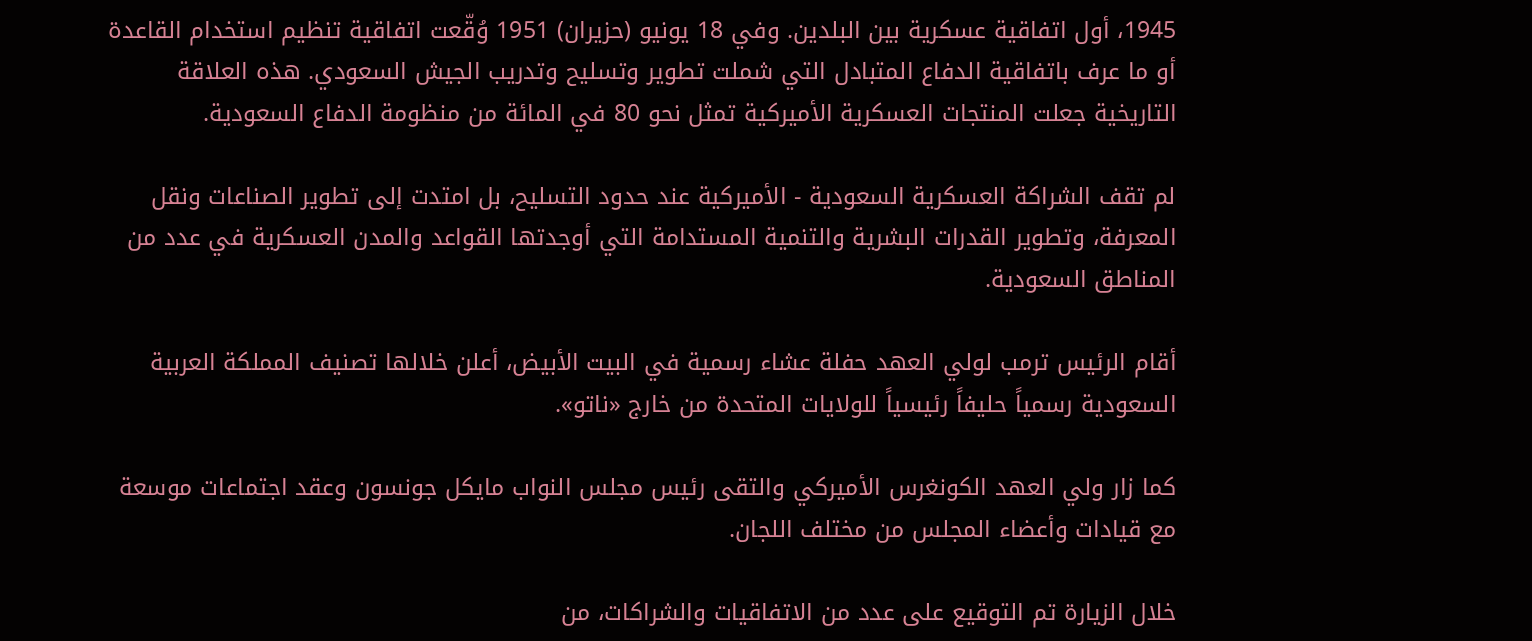1945، أول اتفاقية عسكرية بين البلدين. وفي 18 يونيو (حزيران) 1951 وُقّعت اتفاقية تنظيم استخدام القاعدة أو ما عرف باتفاقية الدفاع المتبادل التي شملت تطوير وتسليح وتدريب الجيش السعودي. هذه العلاقة التاريخية جعلت المنتجات العسكرية الأميركية تمثل نحو 80 في المائة من منظومة الدفاع السعودية.

لم تقف الشراكة العسكرية السعودية - الأميركية عند حدود التسليح، بل امتدت إلى تطوير الصناعات ونقل المعرفة، وتطوير القدرات البشرية والتنمية المستدامة التي أوجدتها القواعد والمدن العسكرية في عدد من المناطق السعودية.

أقام الرئيس ترمب لولي العهد حفلة عشاء رسمية في البيت الأبيض، أعلن خلالها تصنيف المملكة العربية السعودية رسمياً حليفاً رئيسياً للولايات المتحدة من خارج «ناتو».

كما زار ولي العهد الكونغرس الأميركي والتقى رئيس مجلس النواب مايكل جونسون وعقد اجتماعات موسعة مع قيادات وأعضاء المجلس من مختلف اللجان.

خلال الزيارة تم التوقيع على عدد من الاتفاقيات والشراكات، من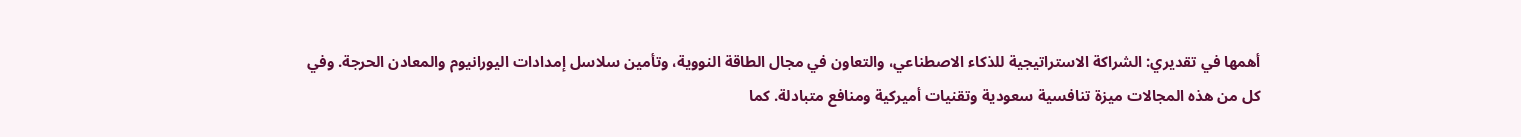أهمها في تقديري: الشراكة الاستراتيجية للذكاء الاصطناعي، والتعاون في مجال الطاقة النووية، وتأمين سلاسل إمدادات اليورانيوم والمعادن الحرجة. وفي كل من هذه المجالات ميزة تنافسية سعودية وتقنيات أميركية ومنافع متبادلة. كما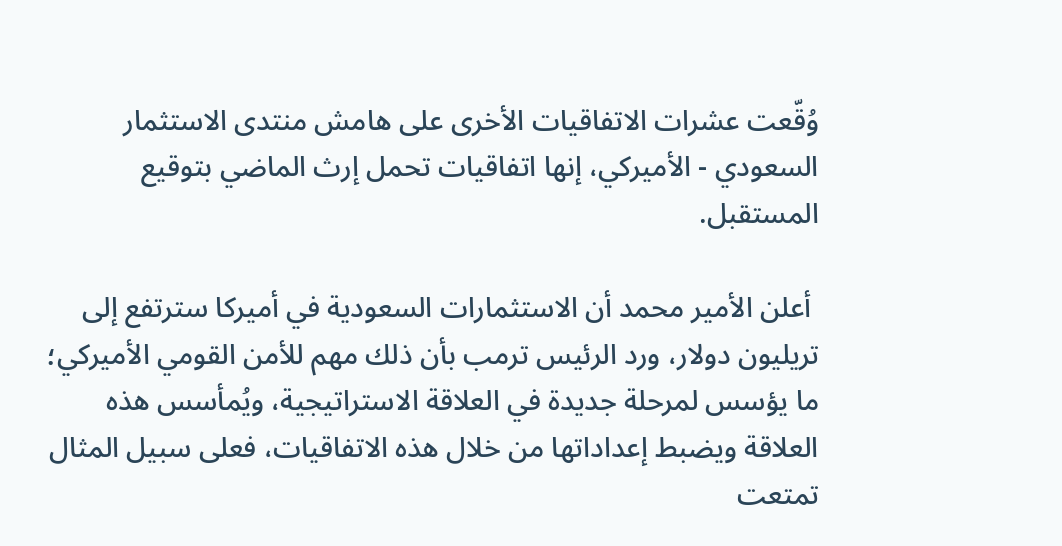وُقّعت عشرات الاتفاقيات الأخرى على هامش منتدى الاستثمار السعودي - الأميركي، إنها اتفاقيات تحمل إرث الماضي بتوقيع المستقبل.

 أعلن الأمير محمد أن الاستثمارات السعودية في أميركا سترتفع إلى تريليون دولار، ورد الرئيس ترمب بأن ذلك مهم للأمن القومي الأميركي؛ ما يؤسس لمرحلة جديدة في العلاقة الاستراتيجية، ويُمأسس هذه العلاقة ويضبط إعداداتها من خلال هذه الاتفاقيات، فعلى سبيل المثال تمتعت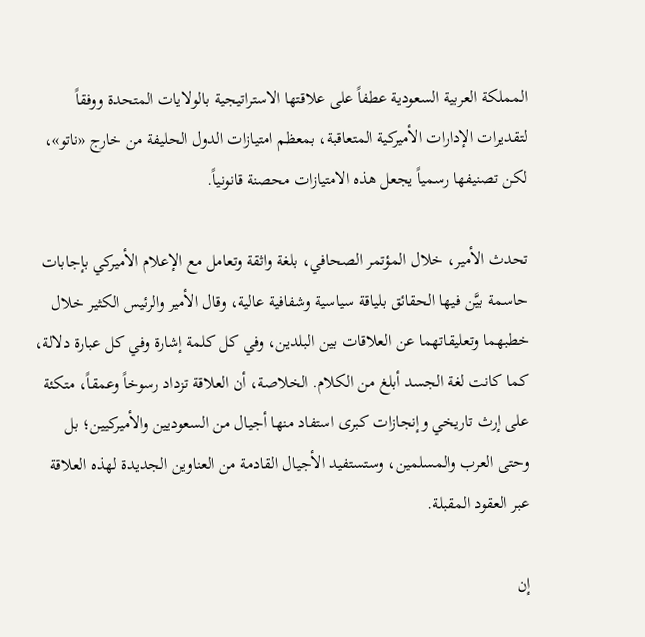المملكة العربية السعودية عطفاً على علاقتها الاستراتيجية بالولايات المتحدة ووفقاً لتقديرات الإدارات الأميركية المتعاقبة، بمعظم امتيازات الدول الحليفة من خارج «ناتو»، لكن تصنيفها رسمياً يجعل هذه الامتيازات محصنة قانونياً.

تحدث الأمير، خلال المؤتمر الصحافي، بلغة واثقة وتعامل مع الإعلام الأميركي بإجابات حاسمة بيَّن فيها الحقائق بلياقة سياسية وشفافية عالية، وقال الأمير والرئيس الكثير خلال خطبهما وتعليقاتهما عن العلاقات بين البلدين، وفي كل كلمة إشارة وفي كل عبارة دلالة، كما كانت لغة الجسد أبلغ من الكلام. الخلاصة، أن العلاقة تزداد رسوخاً وعمقاً، متكئة على إرث تاريخي وإنجازات كبرى استفاد منها أجيال من السعوديين والأميركيين؛ بل وحتى العرب والمسلمين، وستستفيد الأجيال القادمة من العناوين الجديدة لهذه العلاقة عبر العقود المقبلة.

إن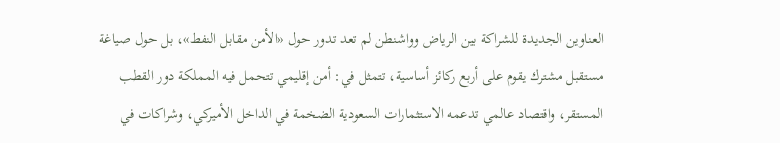العناوين الجديدة للشراكة بين الرياض وواشنطن لم تعد تدور حول «الأمن مقابل النفط»، بل حول صياغة مستقبل مشترك يقوم على أربع ركائز أساسية، تتمثل في: أمن إقليمي تتحمل فيه المملكة دور القطب المستقر، واقتصاد عالمي تدعمه الاستثمارات السعودية الضخمة في الداخل الأميركي، وشراكات في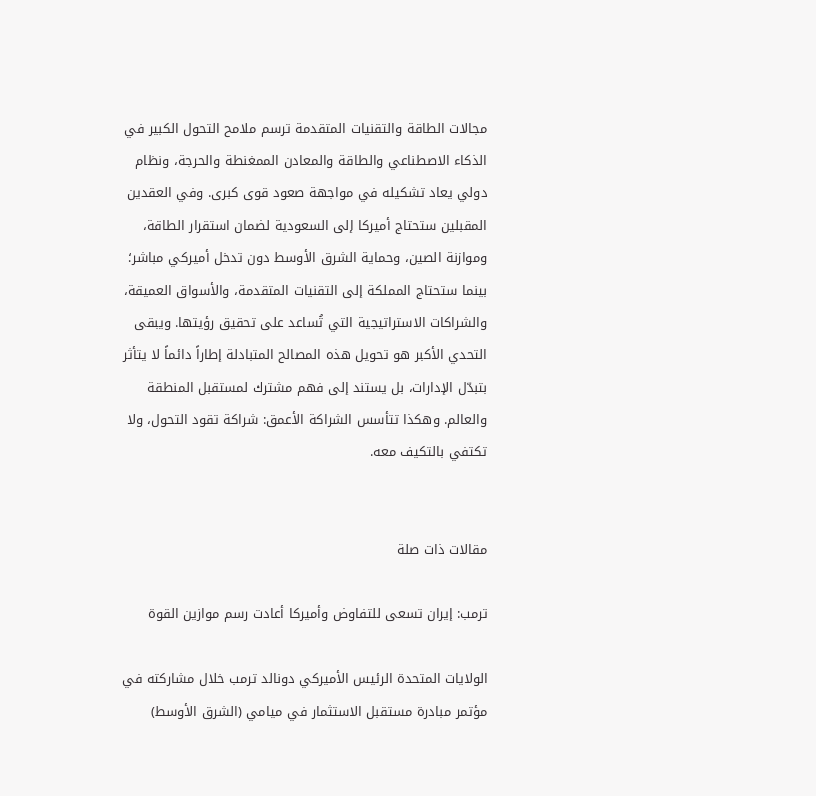مجالات الطاقة والتقنيات المتقدمة ترسم ملامح التحول الكبير في الذكاء الاصطناعي والطاقة والمعادن الممغنطة والحرجة، ونظام دولي يعاد تشكيله في مواجهة صعود قوى كبرى. وفي العقدين المقبلين ستحتاج أميركا إلى السعودية لضمان استقرار الطاقة، وموازنة الصين، وحماية الشرق الأوسط دون تدخل أميركي مباشر؛ بينما ستحتاج المملكة إلى التقنيات المتقدمة، والأسواق العميقة، والشراكات الاستراتيجية التي تُساعد على تحقيق رؤيتها. ويبقى التحدي الأكبر هو تحويل هذه المصالح المتبادلة إطاراً دائماً لا يتأثر بتبدّل الإدارات، بل يستند إلى فهم مشترك لمستقبل المنطقة والعالم. وهكذا تتأسس الشراكة الأعمق: شراكة تقود التحول، ولا تكتفي بالتكيف معه.


مقالات ذات صلة

ترمب: إيران تسعى للتفاوض وأميركا أعادت رسم موازين القوة

الولايات المتحدة الرئيس الأميركي دونالد ترمب خلال مشاركته في مؤتمر مبادرة مستقبل الاستثمار في ميامي (الشرق الأوسط)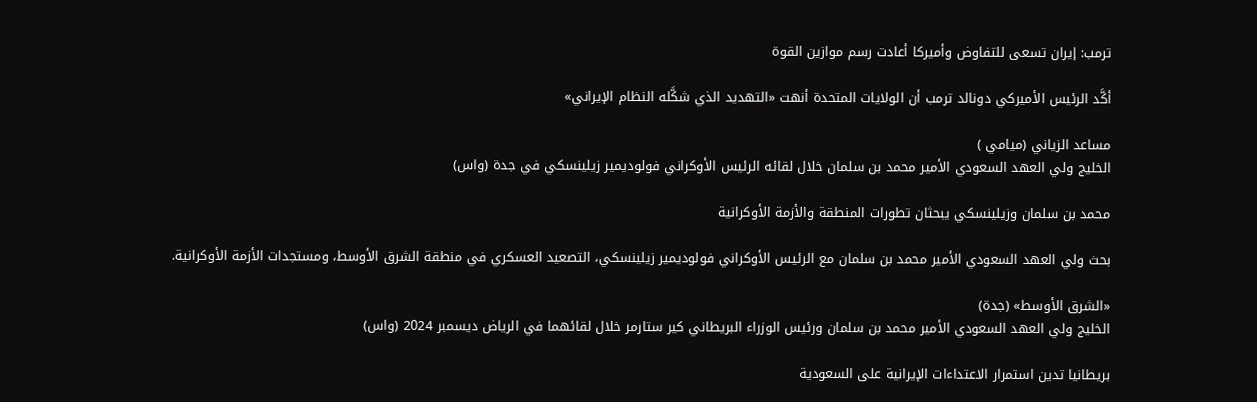ترمب: إيران تسعى للتفاوض وأميركا أعادت رسم موازين القوة

أكَّد الرئيس الأميركي دونالد ترمب أن الولايات المتحدة أنهت «التهديد الذي شكَّله النظام الإيراني»

مساعد الزياني (ميامي )
الخليج ولي العهد السعودي الأمير محمد بن سلمان خلال لقائه الرئيس الأوكراني فولوديمير زيلينسكي في جدة (واس)

محمد بن سلمان وزيلينسكي يبحثان تطورات المنطقة والأزمة الأوكرانية

بحث ولي العهد السعودي الأمير محمد بن سلمان مع الرئيس الأوكراني فولوديمير زيلينسكي، التصعيد العسكري في منطقة الشرق الأوسط، ومستجدات الأزمة الأوكرانية.

«الشرق الأوسط» (جدة)
الخليج ولي العهد السعودي الأمير محمد بن سلمان ورئيس الوزراء البريطاني كير ستارمر خلال لقائهما في الرياض ديسمبر 2024 (واس)

بريطانيا تدين استمرار الاعتداءات الإيرانية على السعودية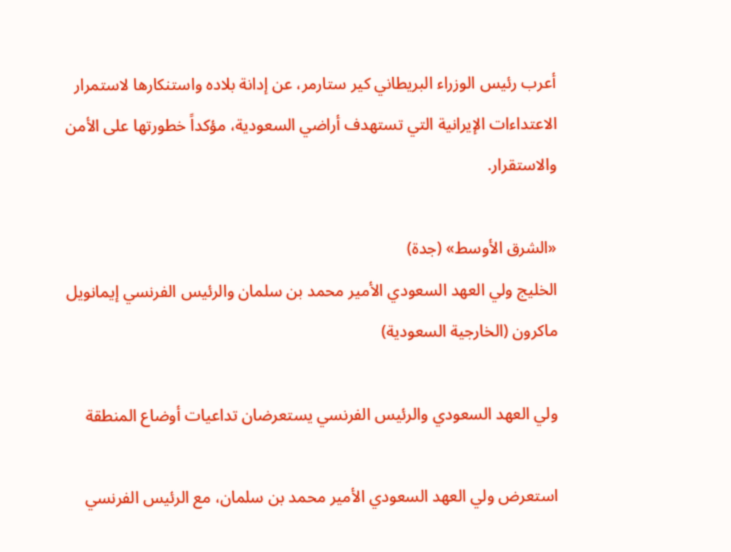أعرب رئيس الوزراء البريطاني كير ستارمر، عن إدانة بلاده واستنكارها لاستمرار الاعتداءات الإيرانية التي تستهدف أراضي السعودية، مؤكداً خطورتها على الأمن والاستقرار.

«الشرق الأوسط» (جدة)
الخليج ولي العهد السعودي الأمير محمد بن سلمان والرئيس الفرنسي إيمانويل ماكرون (الخارجية السعودية)

ولي العهد السعودي والرئيس الفرنسي يستعرضان تداعيات أوضاع المنطقة

استعرض ولي العهد السعودي الأمير محمد بن سلمان، مع الرئيس الفرنسي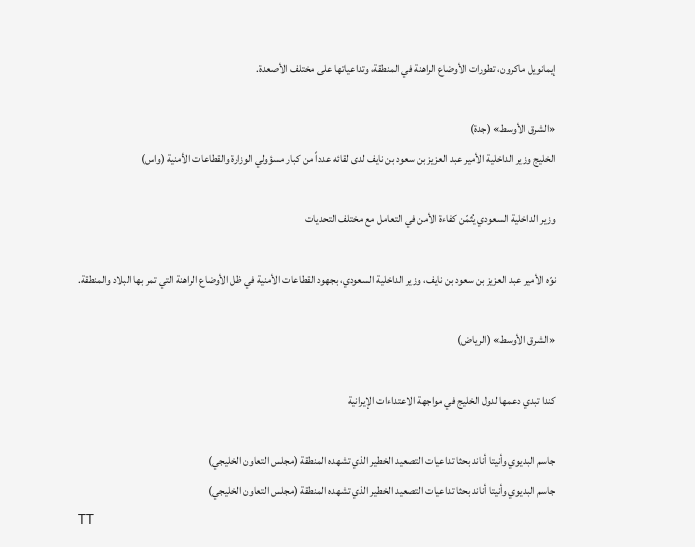إيمانويل ماكرون، تطورات الأوضاع الراهنة في المنطقة، وتداعياتها على مختلف الأصعدة.

«الشرق الأوسط» (جدة)
الخليج وزير الداخلية الأمير عبد العزيز بن سعود بن نايف لدى لقائه عدداً من كبار مسؤولي الوزارة والقطاعات الأمنية (واس)

وزير الداخلية السعودي يُثمّن كفاءة الأمن في التعامل مع مختلف التحديات

نوّه الأمير عبد العزيز بن سعود بن نايف، وزير الداخلية السعودي، بجهود القطاعات الأمنية في ظل الأوضاع الراهنة التي تمر بها البلاد والمنطقة.

«الشرق الأوسط» (الرياض)

كندا تبدي دعمها لدول الخليج في مواجهة الاعتداءات الإيرانية

جاسم البديوي وأنيتا أناند بحثا تداعيات التصعيد الخطير الذي تشهده المنطقة (مجلس التعاون الخليجي)
جاسم البديوي وأنيتا أناند بحثا تداعيات التصعيد الخطير الذي تشهده المنطقة (مجلس التعاون الخليجي)
TT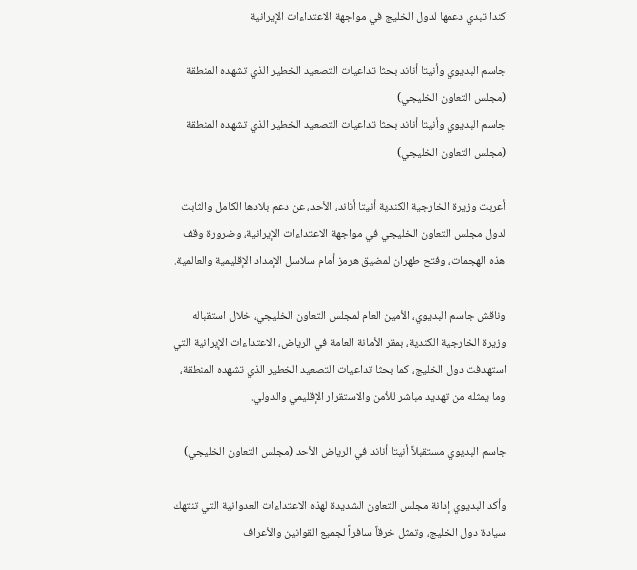كندا تبدي دعمها لدول الخليج في مواجهة الاعتداءات الإيرانية

جاسم البديوي وأنيتا أناند بحثا تداعيات التصعيد الخطير الذي تشهده المنطقة (مجلس التعاون الخليجي)
جاسم البديوي وأنيتا أناند بحثا تداعيات التصعيد الخطير الذي تشهده المنطقة (مجلس التعاون الخليجي)

أعربت وزيرة الخارجية الكندية أنيتا أناند، الأحد، عن دعم بلادها الكامل والثابت لدول مجلس التعاون الخليجي في مواجهة الاعتداءات الإيرانية، وضرورة وقف هذه الهجمات، وفتح طهران لمضيق هرمز أمام سلاسل الإمداد الإقليمية والعالمية.

وناقش جاسم البديوي، الأمين العام لمجلس التعاون الخليجي، خلال استقباله وزيرة الخارجية الكندية، بمقر الأمانة العامة في الرياض، الاعتداءات الإيرانية التي استهدفت دول الخليج، كما بحثا تداعيات التصعيد الخطير الذي تشهده المنطقة، وما يمثله من تهديد مباشر للأمن والاستقرار الإقليمي والدولي.

جاسم البديوي مستقبلاً أنيتا أناند في الرياض الأحد (مجلس التعاون الخليجي)

وأكد البديوي إدانة مجلس التعاون الشديدة لهذه الاعتداءات العدوانية التي تنتهك سيادة دول الخليج، وتمثل خرقاً سافراً لجميع القوانين والأعراف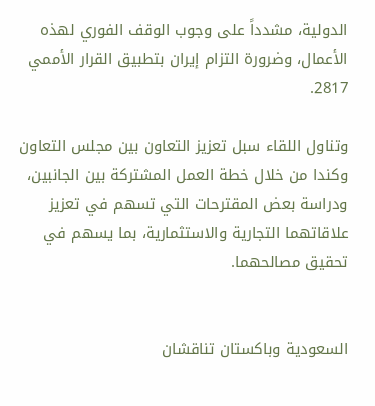الدولية، مشدداً على وجوب الوقف الفوري لهذه الأعمال، وضرورة التزام إيران بتطبيق القرار الأممي 2817.

وتناول اللقاء سبل تعزيز التعاون بين مجلس التعاون وكندا من خلال خطة العمل المشتركة بين الجانبين، ودراسة بعض المقترحات التي تسهم في تعزيز علاقاتهما التجارية والاستثمارية، بما يسهم في تحقيق مصالحهما.


السعودية وباكستان تناقشان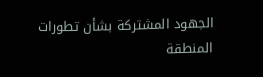الجهود المشتركة بشأن تطورات المنطقة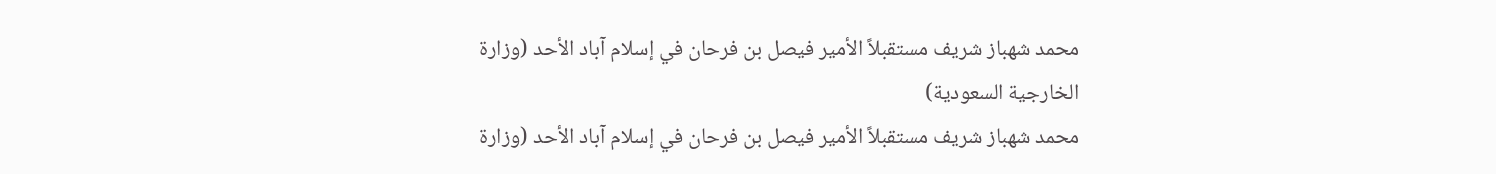محمد شهباز شريف مستقبلاً الأمير فيصل بن فرحان في إسلام آباد الأحد (وزارة الخارجية السعودية)
محمد شهباز شريف مستقبلاً الأمير فيصل بن فرحان في إسلام آباد الأحد (وزارة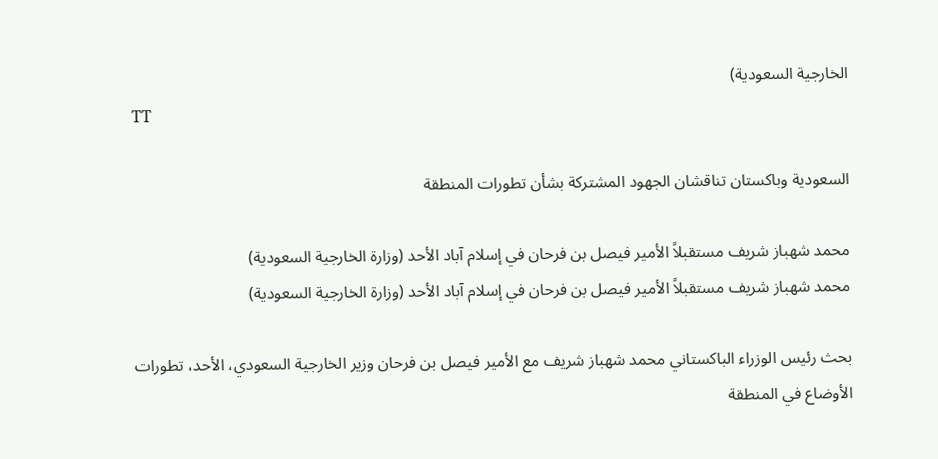الخارجية السعودية)
TT

السعودية وباكستان تناقشان الجهود المشتركة بشأن تطورات المنطقة

محمد شهباز شريف مستقبلاً الأمير فيصل بن فرحان في إسلام آباد الأحد (وزارة الخارجية السعودية)
محمد شهباز شريف مستقبلاً الأمير فيصل بن فرحان في إسلام آباد الأحد (وزارة الخارجية السعودية)

بحث رئيس الوزراء الباكستاني محمد شهباز شريف مع الأمير فيصل بن فرحان وزير الخارجية السعودي، الأحد، تطورات الأوضاع في المنطقة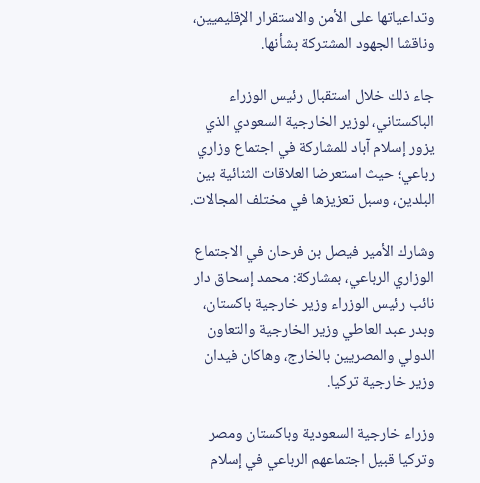وتداعياتها على الأمن والاستقرار الإقليميين، وناقشا الجهود المشتركة بشأنها.

جاء ذلك خلال استقبال رئيس الوزراء الباكستاني، لوزير الخارجية السعودي الذي يزور إسلام آباد للمشاركة في اجتماع وزاري رباعي؛ حيث استعرضا العلاقات الثنائية بين البلدين، وسبل تعزيزها في مختلف المجالات.

وشارك الأمير فيصل بن فرحان في الاجتماع الوزاري الرباعي، بمشاركة: محمد إسحاق دار نائب رئيس الوزراء وزير خارجية باكستان، وبدر عبد العاطي وزير الخارجية والتعاون الدولي والمصريين بالخارج، وهاكان فيدان وزير خارجية تركيا.

وزراء خارجية السعودية وباكستان ومصر وتركيا قبيل اجتماعهم الرباعي في إسلام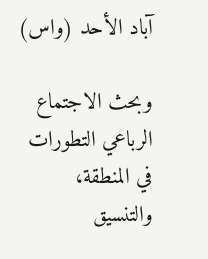آباد الأحد (واس)

وبحث الاجتماع الرباعي التطورات في المنطقة، والتنسيق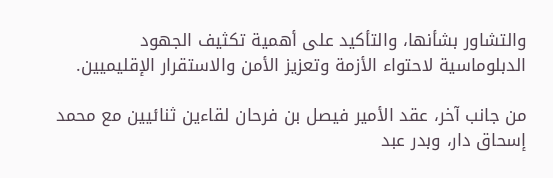والتشاور بشأنها، والتأكيد على أهمية تكثيف الجهود الدبلوماسية لاحتواء الأزمة وتعزيز الأمن والاستقرار الإقليميين.

من جانب آخر، عقد الأمير فيصل بن فرحان لقاءين ثنائيين مع محمد إسحاق دار، وبدر عبد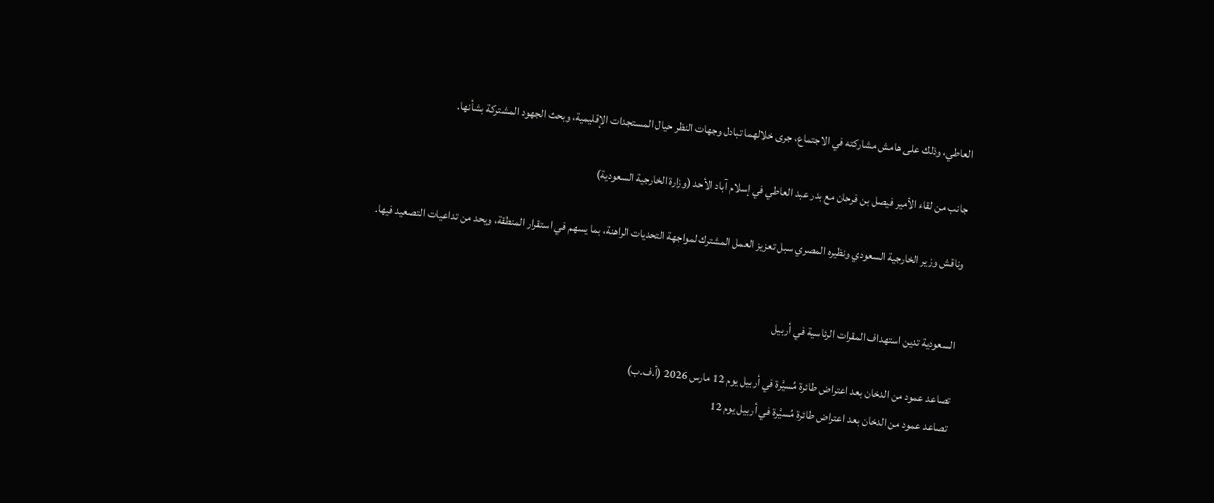العاطي، وذلك على هامش مشاركته في الاجتماع، جرى خلالهما تبادل وجهات النظر حيال المستجدات الإقليمية، وبحث الجهود المشتركة بشأنها.

جانب من لقاء الأمير فيصل بن فرحان مع بدر عبد العاطي في إسلام آباد الأحد (وزارة الخارجية السعودية)

وناقش وزير الخارجية السعودي ونظيره المصري سبل تعزيز العمل المشترك لمواجهة التحديات الراهنة، بما يسهم في استقرار المنطقة، ويحد من تداعيات التصعيد فيها.


السعودية تدين استهداف المقرات الرئاسية في أربيل

تصاعد عمود من الدخان بعد اعتراض طائرة مُسيَّرة في أربيل يوم 12 مارس 2026 (أ.ف.ب)
تصاعد عمود من الدخان بعد اعتراض طائرة مُسيَّرة في أربيل يوم 12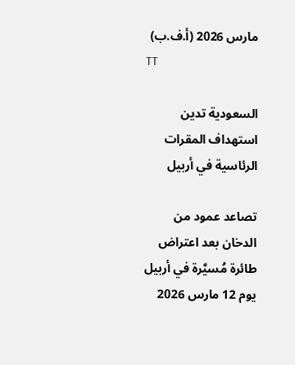مارس 2026 (أ.ف.ب)
TT

السعودية تدين استهداف المقرات الرئاسية في أربيل

تصاعد عمود من الدخان بعد اعتراض طائرة مُسيَّرة في أربيل يوم 12 مارس 2026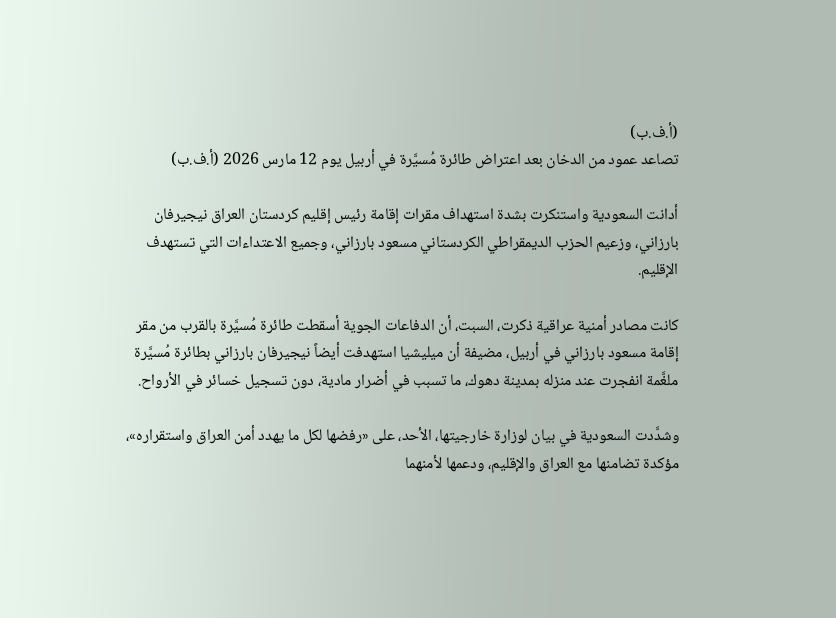(أ.ف.ب)
تصاعد عمود من الدخان بعد اعتراض طائرة مُسيَّرة في أربيل يوم 12 مارس 2026 (أ.ف.ب)

أدانت السعودية واستنكرت بشدة استهداف مقرات إقامة رئيس إقليم كردستان العراق نيجيرفان بارزاني، وزعيم الحزب الديمقراطي الكردستاني مسعود بارزاني، وجميع الاعتداءات التي تستهدف الإقليم.

كانت مصادر أمنية عراقية ذكرت، السبت، أن الدفاعات الجوية أسقطت طائرة مُسيَّرة بالقرب ‌من ‌مقر إقامة ‌مسعود بارزاني في أربيل، مضيفة أن ميليشيا استهدفت أيضاً نيجيرفان بارزاني بطائرة مُسيَّرة ملغَّمة انفجرت عند منزله بمدينة دهوك، ما تسبب في أضرار مادية، دون تسجيل خسائر في الأرواح.

وشدَّدت السعودية في بيان لوزارة خارجيتها، الأحد، على «رفضها لكل ما يهدد أمن العراق واستقراره»، مؤكدة تضامنها مع العراق والإقليم، ودعمها لأمنهما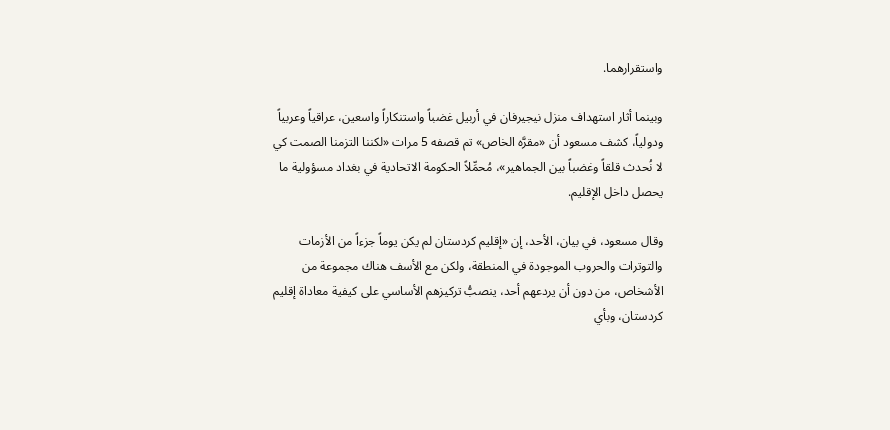واستقرارهما.

وبينما أثار استهداف منزل نيجيرفان في أربيل غضباً واستنكاراً واسعين، عراقياً وعربياً ودولياً، كشف مسعود أن «مقرَّه الخاص» تم قصفه 5 مرات «لكننا التزمنا الصمت كي لا نُحدث قلقاً وغضباً بين الجماهير»، مُحمِّلاً الحكومة الاتحادية في بغداد مسؤولية ما يحصل داخل الإقليم.

وقال مسعود، في بيان، الأحد، إن «إقليم كردستان لم يكن يوماً جزءاً من الأزمات والتوترات والحروب الموجودة في المنطقة، ولكن مع الأسف هناك مجموعة من الأشخاص، من دون أن يردعهم أحد، ينصبُّ تركيزهم الأساسي على كيفية معاداة إقليم كردستان، وبأي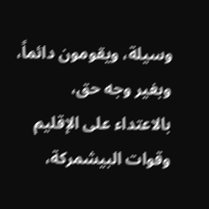وسيلة، ويقومون دائماً، وبغير وجه حق، بالاعتداء على الإقليم وقوات البيشمركة،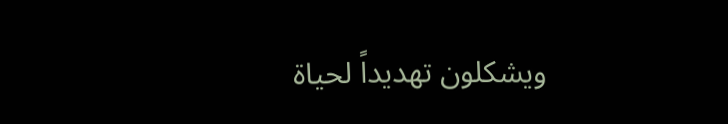ويشكلون تهديداً لحياة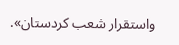واستقرار شعب كردستان».